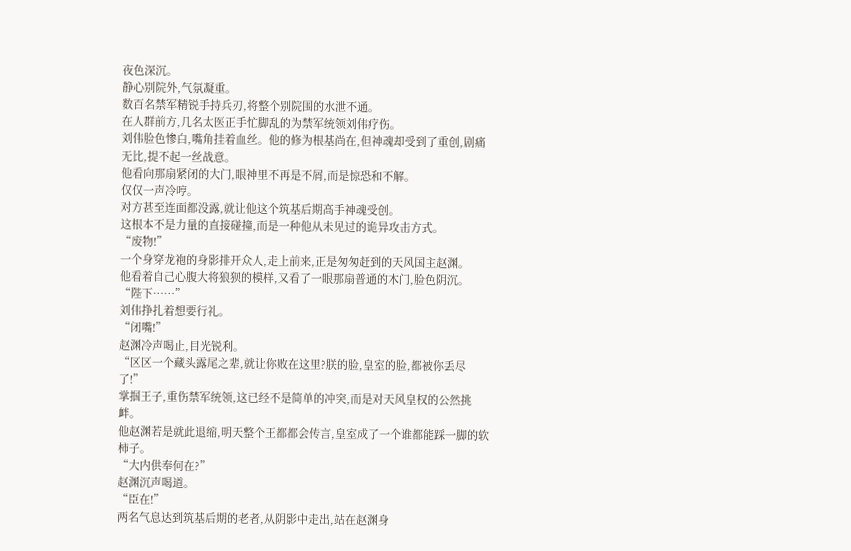夜色深沉。
静心别院外,气氛凝重。
数百名禁军精锐手持兵刃,将整个别院围的水泄不通。
在人群前方,几名太医正手忙脚乱的为禁军统领刘伟疗伤。
刘伟脸色惨白,嘴角挂着血丝。他的修为根基尚在,但神魂却受到了重创,剧痛无比,提不起一丝战意。
他看向那扇紧闭的大门,眼神里不再是不屑,而是惊恐和不解。
仅仅一声冷哼。
对方甚至连面都没露,就让他这个筑基后期高手神魂受创。
这根本不是力量的直接碰撞,而是一种他从未见过的诡异攻击方式。
“废物!”
一个身穿龙袍的身影排开众人,走上前来,正是匆匆赶到的天风国主赵渊。
他看着自己心腹大将狼狈的模样,又看了一眼那扇普通的木门,脸色阴沉。
“陛下……”
刘伟挣扎着想要行礼。
“闭嘴!”
赵渊冷声喝止,目光锐利。
“区区一个藏头露尾之辈,就让你败在这里?朕的脸,皇室的脸,都被你丢尽了!”
掌掴王子,重伤禁军统领,这已经不是简单的冲突,而是对天风皇权的公然挑衅。
他赵渊若是就此退缩,明天整个王都都会传言,皇室成了一个谁都能踩一脚的软柿子。
“大内供奉何在?”
赵渊沉声喝道。
“臣在!”
两名气息达到筑基后期的老者,从阴影中走出,站在赵渊身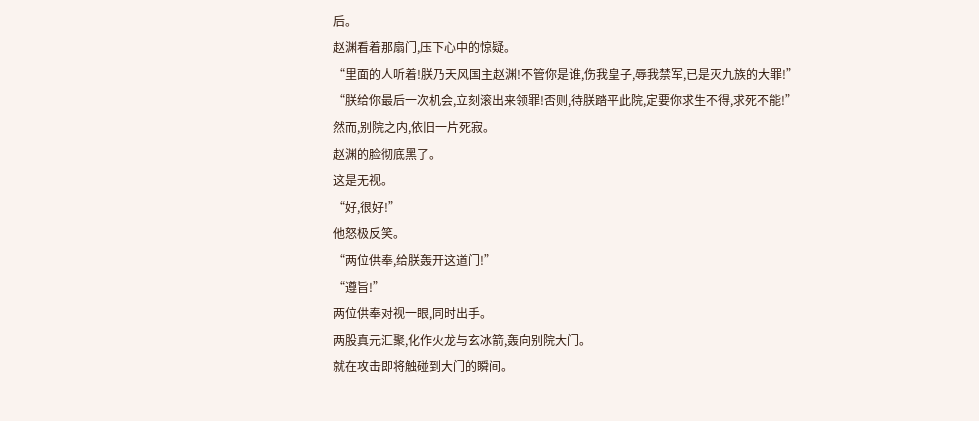后。
赵渊看着那扇门,压下心中的惊疑。
“里面的人听着!朕乃天风国主赵渊!不管你是谁,伤我皇子,辱我禁军,已是灭九族的大罪!”
“朕给你最后一次机会,立刻滚出来领罪!否则,待朕踏平此院,定要你求生不得,求死不能!”
然而,别院之内,依旧一片死寂。
赵渊的脸彻底黑了。
这是无视。
“好,很好!”
他怒极反笑。
“两位供奉,给朕轰开这道门!”
“遵旨!”
两位供奉对视一眼,同时出手。
两股真元汇聚,化作火龙与玄冰箭,轰向别院大门。
就在攻击即将触碰到大门的瞬间。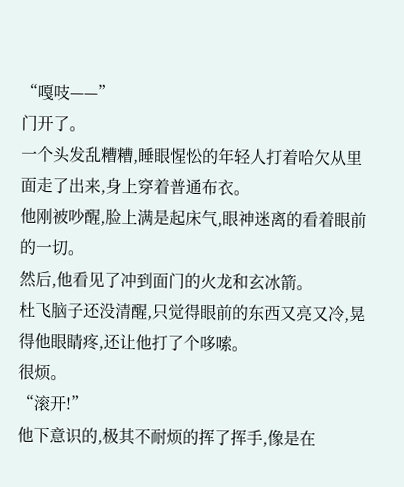“嘎吱——”
门开了。
一个头发乱糟糟,睡眼惺忪的年轻人打着哈欠从里面走了出来,身上穿着普通布衣。
他刚被吵醒,脸上满是起床气,眼神迷离的看着眼前的一切。
然后,他看见了冲到面门的火龙和玄冰箭。
杜飞脑子还没清醒,只觉得眼前的东西又亮又冷,晃得他眼睛疼,还让他打了个哆嗦。
很烦。
“滚开!”
他下意识的,极其不耐烦的挥了挥手,像是在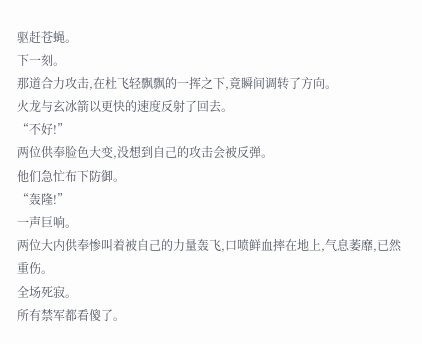驱赶苍蝇。
下一刻。
那道合力攻击,在杜飞轻飘飘的一挥之下,竟瞬间调转了方向。
火龙与玄冰箭以更快的速度反射了回去。
“不好!”
两位供奉脸色大变,没想到自己的攻击会被反弹。
他们急忙布下防御。
“轰隆!”
一声巨响。
两位大内供奉惨叫着被自己的力量轰飞,口喷鲜血摔在地上,气息萎靡,已然重伤。
全场死寂。
所有禁军都看傻了。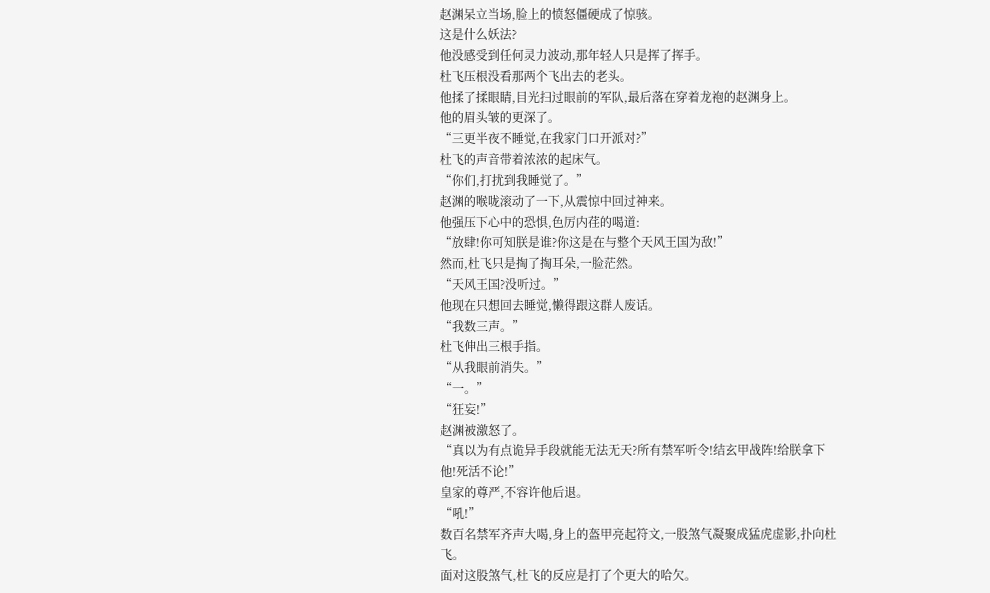赵渊呆立当场,脸上的愤怒僵硬成了惊骇。
这是什么妖法?
他没感受到任何灵力波动,那年轻人只是挥了挥手。
杜飞压根没看那两个飞出去的老头。
他揉了揉眼睛,目光扫过眼前的军队,最后落在穿着龙袍的赵渊身上。
他的眉头皱的更深了。
“三更半夜不睡觉,在我家门口开派对?”
杜飞的声音带着浓浓的起床气。
“你们,打扰到我睡觉了。”
赵渊的喉咙滚动了一下,从震惊中回过神来。
他强压下心中的恐惧,色厉内荏的喝道:
“放肆!你可知朕是谁?你这是在与整个天风王国为敌!”
然而,杜飞只是掏了掏耳朵,一脸茫然。
“天风王国?没听过。”
他现在只想回去睡觉,懒得跟这群人废话。
“我数三声。”
杜飞伸出三根手指。
“从我眼前消失。”
“一。”
“狂妄!”
赵渊被激怒了。
“真以为有点诡异手段就能无法无天?所有禁军听令!结玄甲战阵!给朕拿下他!死活不论!”
皇家的尊严,不容许他后退。
“吼!”
数百名禁军齐声大喝,身上的盔甲亮起符文,一股煞气凝聚成猛虎虚影,扑向杜飞。
面对这股煞气,杜飞的反应是打了个更大的哈欠。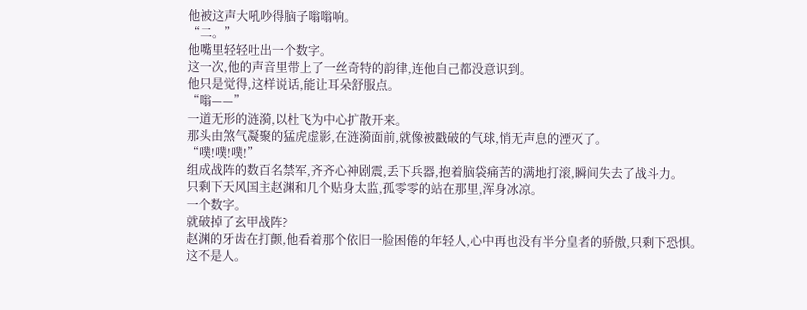他被这声大吼吵得脑子嗡嗡响。
“二。”
他嘴里轻轻吐出一个数字。
这一次,他的声音里带上了一丝奇特的韵律,连他自己都没意识到。
他只是觉得,这样说话,能让耳朵舒服点。
“嗡——”
一道无形的涟漪,以杜飞为中心扩散开来。
那头由煞气凝聚的猛虎虚影,在涟漪面前,就像被戳破的气球,悄无声息的湮灭了。
“噗!噗!噗!”
组成战阵的数百名禁军,齐齐心神剧震,丢下兵器,抱着脑袋痛苦的满地打滚,瞬间失去了战斗力。
只剩下天风国主赵渊和几个贴身太监,孤零零的站在那里,浑身冰凉。
一个数字。
就破掉了玄甲战阵?
赵渊的牙齿在打颤,他看着那个依旧一脸困倦的年轻人,心中再也没有半分皇者的骄傲,只剩下恐惧。
这不是人。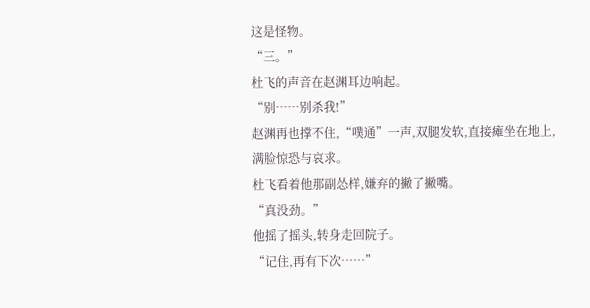这是怪物。
“三。”
杜飞的声音在赵渊耳边响起。
“别……别杀我!”
赵渊再也撑不住,“噗通”一声,双腿发软,直接瘫坐在地上,满脸惊恐与哀求。
杜飞看着他那副怂样,嫌弃的撇了撇嘴。
“真没劲。”
他摇了摇头,转身走回院子。
“记住,再有下次……”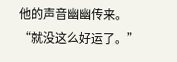他的声音幽幽传来。
“就没这么好运了。”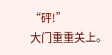“砰!”
大门重重关上。